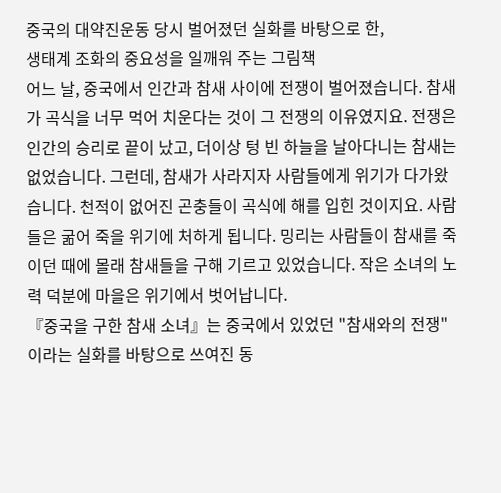중국의 대약진운동 당시 벌어졌던 실화를 바탕으로 한,
생태계 조화의 중요성을 일깨워 주는 그림책
어느 날, 중국에서 인간과 참새 사이에 전쟁이 벌어졌습니다. 참새가 곡식을 너무 먹어 치운다는 것이 그 전쟁의 이유였지요. 전쟁은 인간의 승리로 끝이 났고, 더이상 텅 빈 하늘을 날아다니는 참새는 없었습니다. 그런데, 참새가 사라지자 사람들에게 위기가 다가왔습니다. 천적이 없어진 곤충들이 곡식에 해를 입힌 것이지요. 사람들은 굶어 죽을 위기에 처하게 됩니다. 밍리는 사람들이 참새를 죽이던 때에 몰래 참새들을 구해 기르고 있었습니다. 작은 소녀의 노력 덕분에 마을은 위기에서 벗어납니다.
『중국을 구한 참새 소녀』는 중국에서 있었던 "참새와의 전쟁"이라는 실화를 바탕으로 쓰여진 동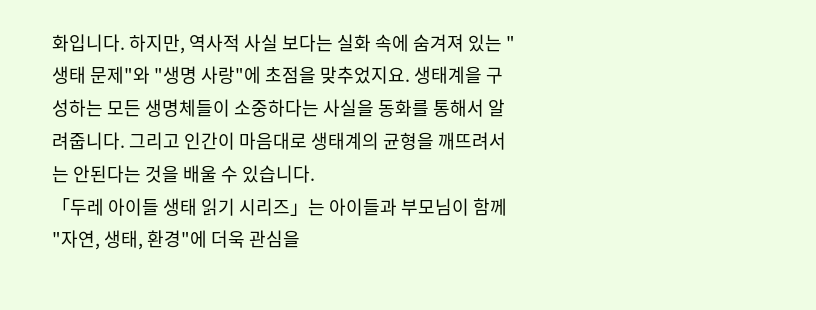화입니다. 하지만, 역사적 사실 보다는 실화 속에 숨겨져 있는 "생태 문제"와 "생명 사랑"에 초점을 맞추었지요. 생태계을 구성하는 모든 생명체들이 소중하다는 사실을 동화를 통해서 알려줍니다. 그리고 인간이 마음대로 생태계의 균형을 깨뜨려서는 안된다는 것을 배울 수 있습니다.
「두레 아이들 생태 읽기 시리즈」는 아이들과 부모님이 함께 "자연, 생태, 환경"에 더욱 관심을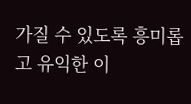가질 수 있도록 흥미롭고 유익한 이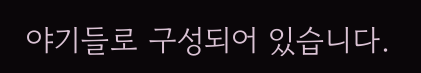야기들로 구성되어 있습니다.